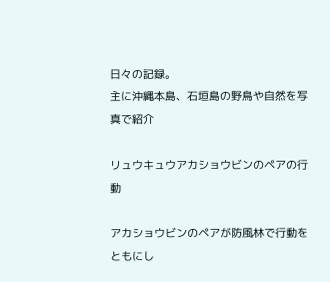日々の記録。
主に沖縄本島、石垣島の野鳥や自然を写真で紹介

リュウキュウアカショウビンのペアの行動

アカショウビンのペアが防風林で行動をともにし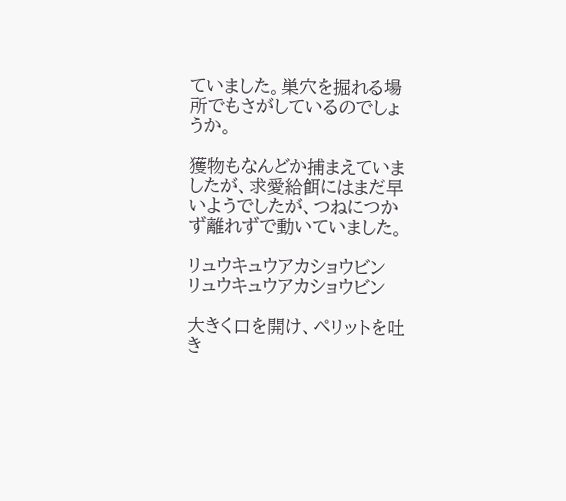ていました。巣穴を掘れる場所でもさがしているのでしょうか。

獲物もなんどか捕まえていましたが、求愛給餌にはまだ早いようでしたが、つねにつかず離れずで動いていました。

リュウキュウアカショウビン
リュウキュウアカショウビン

大きく口を開け、ペリットを吐き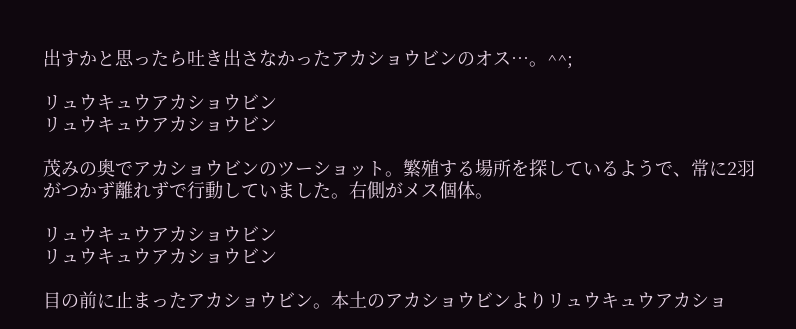出すかと思ったら吐き出さなかったアカショウビンのオス…。^^;

リュウキュウアカショウビン
リュウキュウアカショウビン

茂みの奥でアカショウビンのツーショット。繁殖する場所を探しているようで、常に2羽がつかず離れずで行動していました。右側がメス個体。

リュウキュウアカショウビン
リュウキュウアカショウビン

目の前に止まったアカショウビン。本土のアカショウビンよりリュウキュウアカショ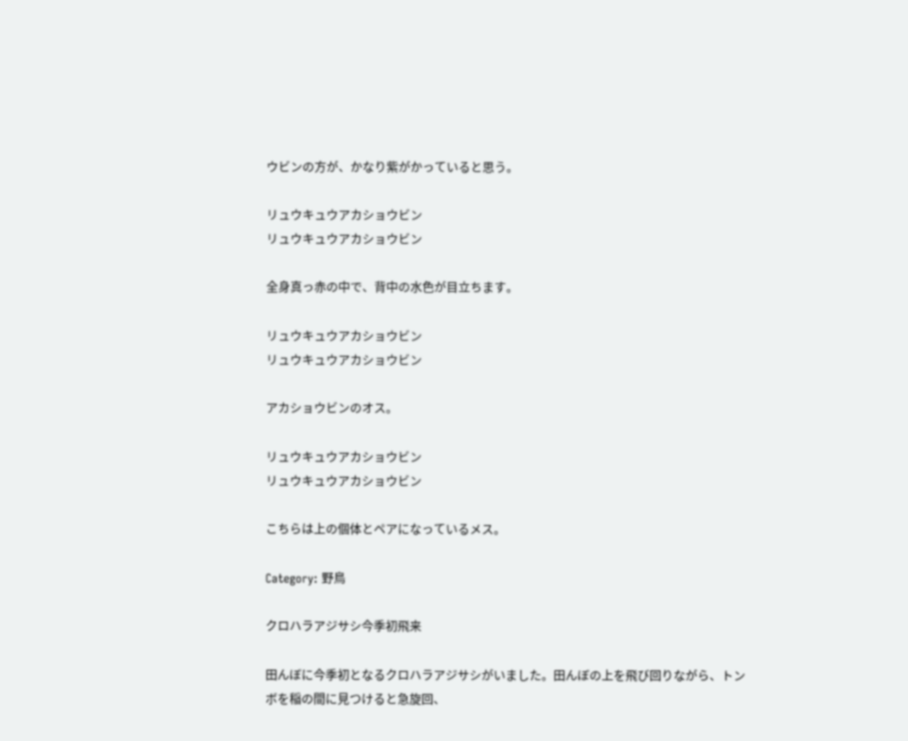ウビンの方が、かなり紫がかっていると思う。

リュウキュウアカショウビン
リュウキュウアカショウビン

全身真っ赤の中で、背中の水色が目立ちます。

リュウキュウアカショウビン
リュウキュウアカショウビン

アカショウビンのオス。

リュウキュウアカショウビン
リュウキュウアカショウビン

こちらは上の個体とペアになっているメス。

Category: 野鳥

クロハラアジサシ今季初飛来

田んぼに今季初となるクロハラアジサシがいました。田んぼの上を飛び回りながら、トンボを稲の間に見つけると急旋回、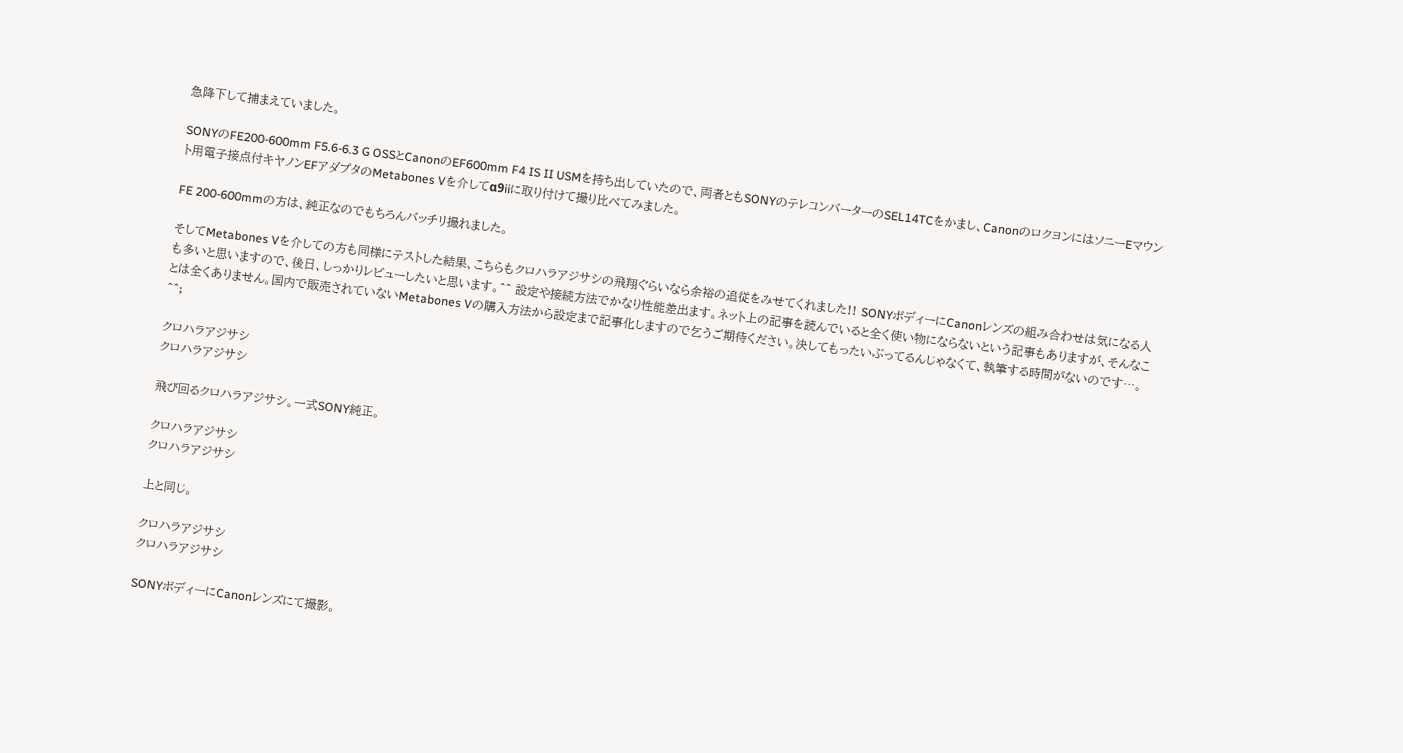急降下して捕まえていました。

SONYのFE200-600mm F5.6-6.3 G OSSとCanonのEF600mm F4 IS II USMを持ち出していたので、両者ともSONYのテレコンバーターのSEL14TCをかまし、CanonのロクヨンにはソニーEマウント用電子接点付キヤノンEFアダプタのMetabones Vを介してα9iiに取り付けて撮り比べてみました。

FE 200-600mmの方は、純正なのでもちろんバッチリ撮れました。

そしてMetabones Vを介しての方も同様にテストした結果、こちらもクロハラアジサシの飛翔ぐらいなら余裕の追従をみせてくれました!! SONYボディーにCanonレンズの組み合わせは気になる人も多いと思いますので、後日、しっかりレビューしたいと思います。^^ 設定や接続方法でかなり性能差出ます。ネット上の記事を読んでいると全く使い物にならないという記事もありますが、そんなことは全くありません。国内で販売されていないMetabones Vの購入方法から設定まで記事化しますので乞うご期待ください。決してもったいぶってるんじゃなくて、執筆する時間がないのです…。^^;

クロハラアジサシ
クロハラアジサシ

飛び回るクロハラアジサシ。一式SONY純正。

クロハラアジサシ
クロハラアジサシ

上と同じ。

クロハラアジサシ
クロハラアジサシ

SONYボディーにCanonレンズにて撮影。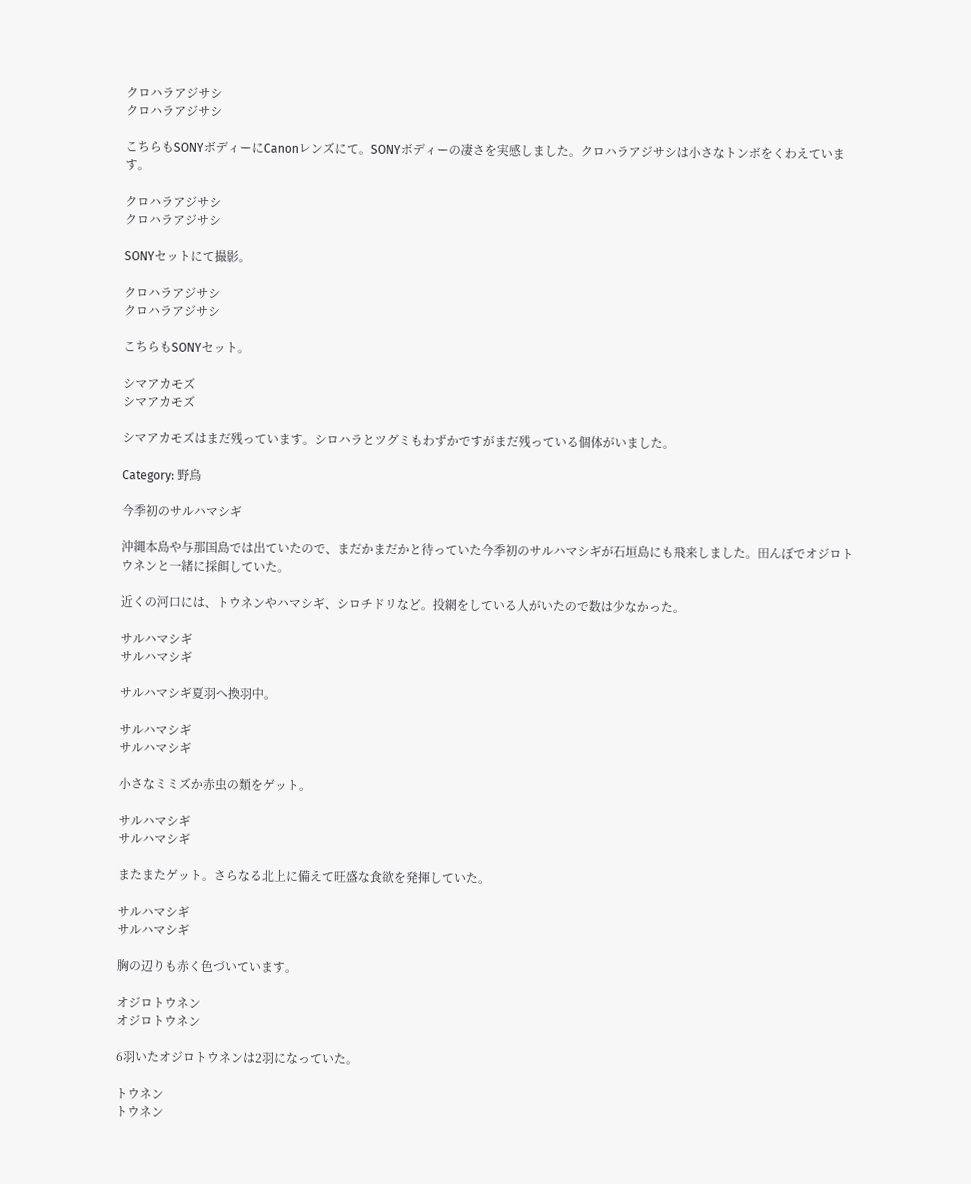クロハラアジサシ
クロハラアジサシ

こちらもSONYボディーにCanonレンズにて。SONYボディーの凄さを実感しました。クロハラアジサシは小さなトンボをくわえています。

クロハラアジサシ
クロハラアジサシ

SONYセットにて撮影。

クロハラアジサシ
クロハラアジサシ

こちらもSONYセット。

シマアカモズ
シマアカモズ

シマアカモズはまだ残っています。シロハラとツグミもわずかですがまだ残っている個体がいました。

Category: 野鳥

今季初のサルハマシギ

沖縄本島や与那国島では出ていたので、まだかまだかと待っていた今季初のサルハマシギが石垣島にも飛来しました。田んぼでオジロトウネンと一緒に採餌していた。

近くの河口には、トウネンやハマシギ、シロチドリなど。投網をしている人がいたので数は少なかった。

サルハマシギ
サルハマシギ

サルハマシギ夏羽へ換羽中。

サルハマシギ
サルハマシギ

小さなミミズか赤虫の類をゲット。

サルハマシギ
サルハマシギ

またまたゲット。さらなる北上に備えて旺盛な食欲を発揮していた。

サルハマシギ
サルハマシギ

胸の辺りも赤く色づいています。

オジロトウネン
オジロトウネン

6羽いたオジロトウネンは2羽になっていた。

トウネン
トウネン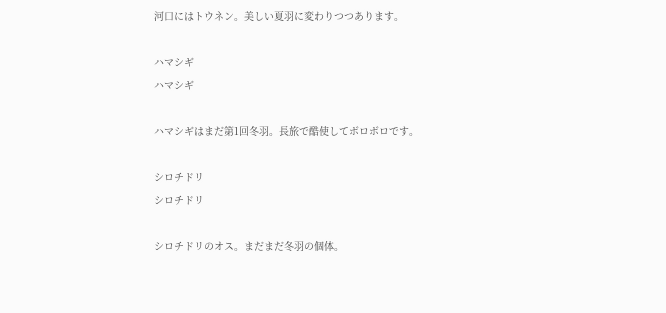河口にはトウネン。美しい夏羽に変わりつつあります。

ハマシギ
ハマシギ

ハマシギはまだ第1回冬羽。長旅で酷使してボロボロです。

シロチドリ
シロチドリ

シロチドリのオス。まだまだ冬羽の個体。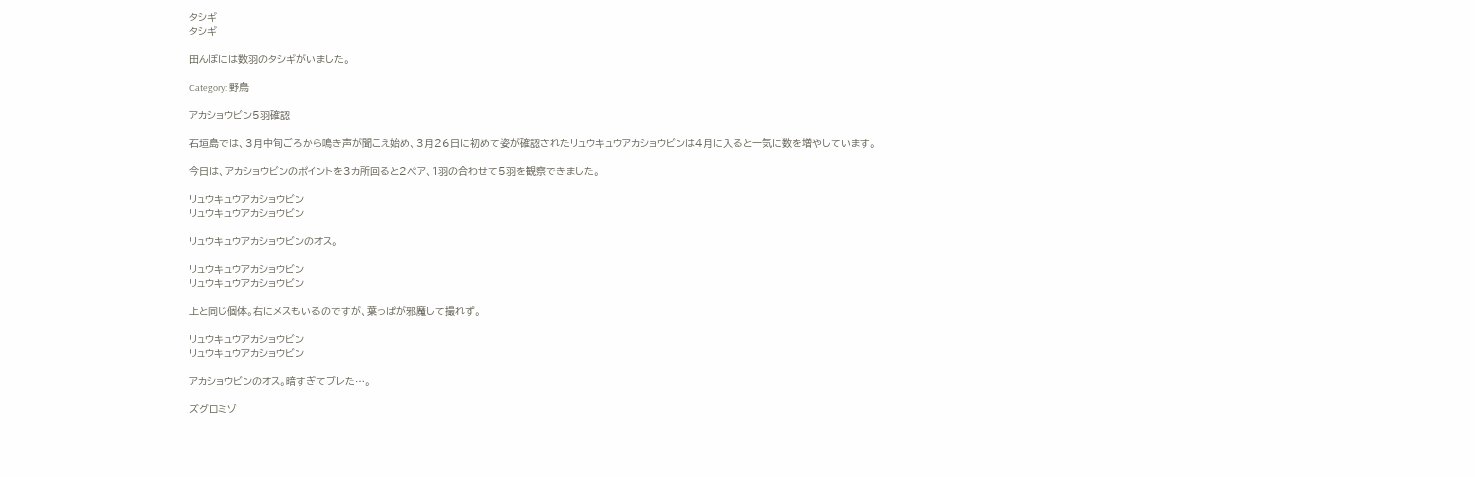タシギ
タシギ

田んぼには数羽のタシギがいました。

Category: 野鳥

アカショウビン5羽確認

石垣島では、3月中旬ごろから鳴き声が聞こえ始め、3月26日に初めて姿が確認されたリュウキュウアカショウビンは4月に入ると一気に数を増やしています。

今日は、アカショウビンのポイントを3カ所回ると2ペア、1羽の合わせて5羽を観察できました。

リュウキュウアカショウビン
リュウキュウアカショウビン

リュウキュウアカショウビンのオス。

リュウキュウアカショウビン
リュウキュウアカショウビン

上と同じ個体。右にメスもいるのですが、葉っぱが邪魔して撮れず。

リュウキュウアカショウビン
リュウキュウアカショウビン

アカショウビンのオス。暗すぎてブレた…。

ズグロミゾ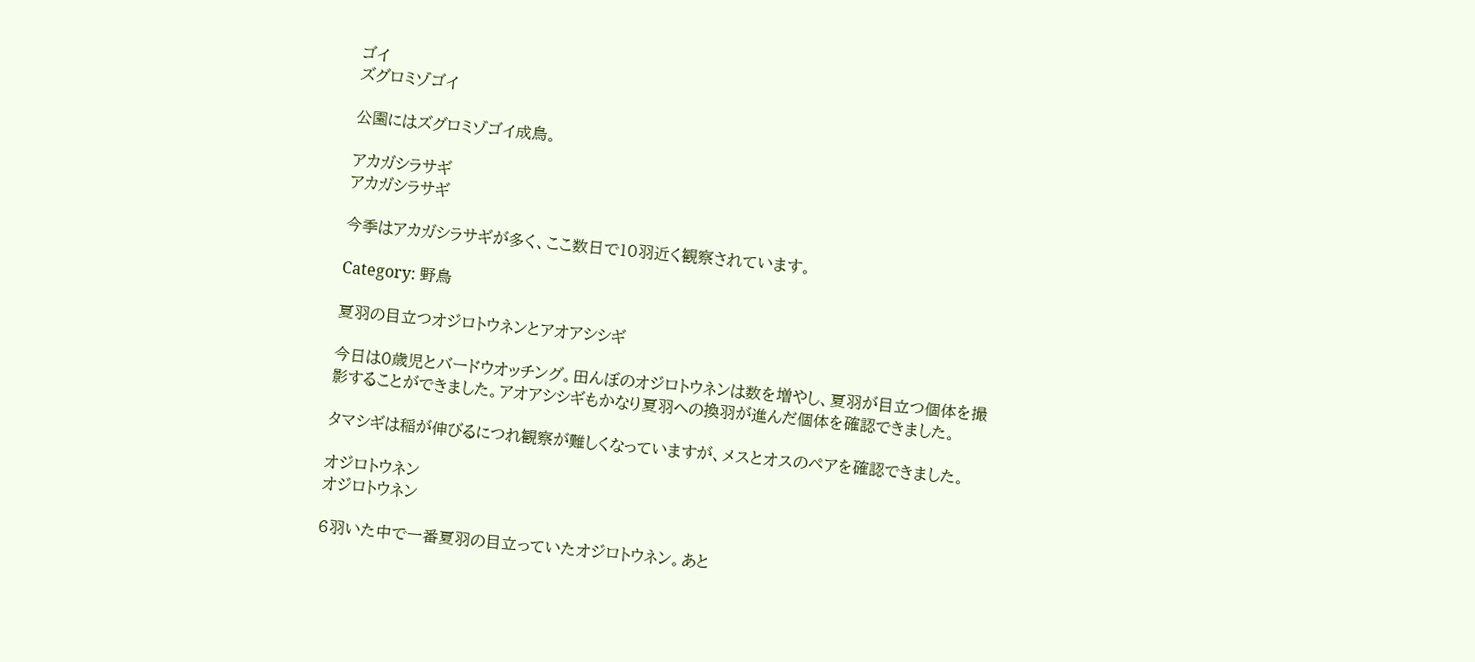ゴイ
ズグロミゾゴイ

公園にはズグロミゾゴイ成鳥。

アカガシラサギ
アカガシラサギ

今季はアカガシラサギが多く、ここ数日で10羽近く観察されています。

Category: 野鳥

夏羽の目立つオジロトウネンとアオアシシギ

今日は0歳児とバードウオッチング。田んぼのオジロトウネンは数を増やし、夏羽が目立つ個体を撮影することができました。アオアシシギもかなり夏羽への換羽が進んだ個体を確認できました。

タマシギは稲が伸びるにつれ観察が難しくなっていますが、メスとオスのペアを確認できました。

オジロトウネン
オジロトウネン

6羽いた中で一番夏羽の目立っていたオジロトウネン。あと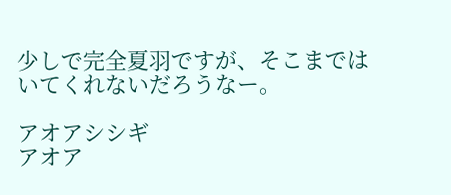少しで完全夏羽ですが、そこまではいてくれないだろうなー。

アオアシシギ
アオア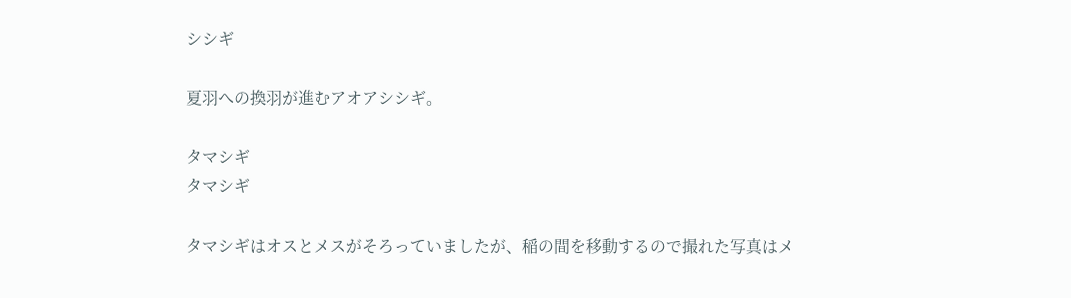シシギ

夏羽への換羽が進むアオアシシギ。

タマシギ
タマシギ

タマシギはオスとメスがそろっていましたが、稲の間を移動するので撮れた写真はメ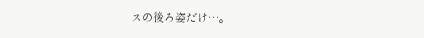スの後ろ姿だけ…。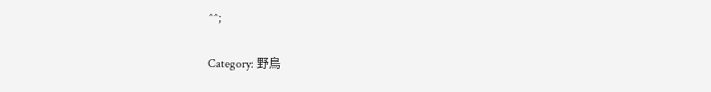^^;

Category: 野鳥